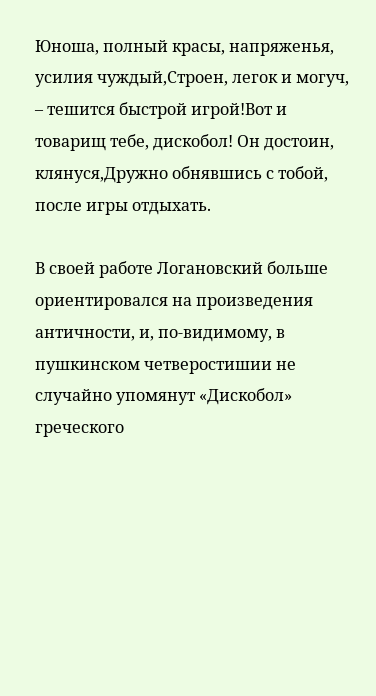Юноша, полный красы, напряженья, усилия чуждый,Строен, легок и могуч, – тешится быстрой игрой!Вот и товарищ тебе, дискобол! Он достоин, клянуся,Дружно обнявшись с тобой, после игры отдыхать.

В своей работе Логановский больше ориентировался на произведения античности, и, по-видимому, в пушкинском четверостишии не случайно упомянут «Дискобол» греческого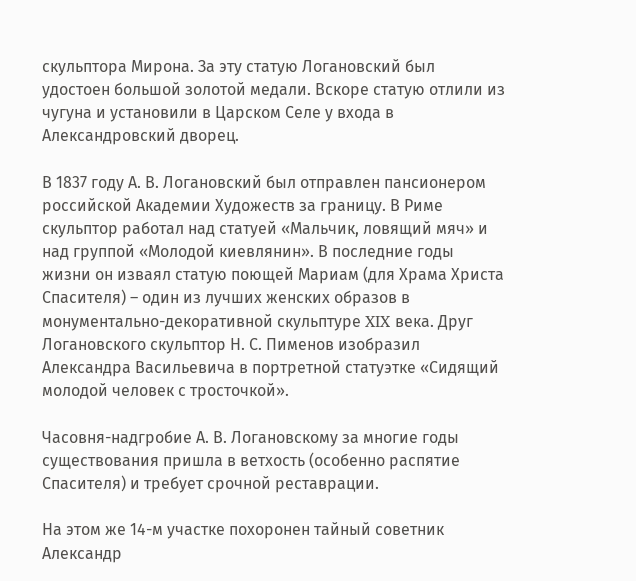скульптора Мирона. За эту статую Логановский был удостоен большой золотой медали. Вскоре статую отлили из чугуна и установили в Царском Селе у входа в Александровский дворец.

В 1837 году А. В. Логановский был отправлен пансионером российской Академии Художеств за границу. В Риме скульптор работал над статуей «Мальчик, ловящий мяч» и над группой «Молодой киевлянин». В последние годы жизни он изваял статую поющей Мариам (для Храма Христа Спасителя) – один из лучших женских образов в монументально-декоративной скульптуре XIX века. Друг Логановского скульптор Н. С. Пименов изобразил Александра Васильевича в портретной статуэтке «Сидящий молодой человек с тросточкой».

Часовня-надгробие А. В. Логановскому за многие годы существования пришла в ветхость (особенно распятие Спасителя) и требует срочной реставрации.

На этом же 14-м участке похоронен тайный советник Александр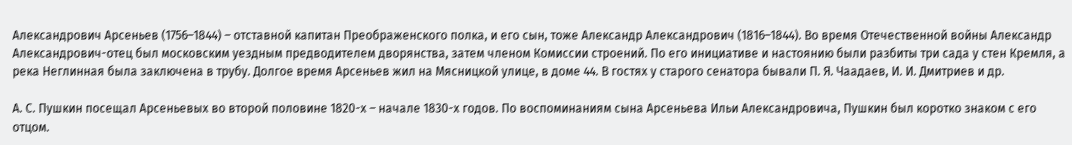Александрович Арсеньев (1756–1844) – отставной капитан Преображенского полка, и его сын, тоже Александр Александрович (1816–1844). Во время Отечественной войны Александр Александрович-отец был московским уездным предводителем дворянства, затем членом Комиссии строений. По его инициативе и настоянию были разбиты три сада у стен Кремля, а река Неглинная была заключена в трубу. Долгое время Арсеньев жил на Мясницкой улице, в доме 44. В гостях у старого сенатора бывали П. Я. Чаадаев, И. И. Дмитриев и др.

А. С. Пушкин посещал Арсеньевых во второй половине 1820-х – начале 1830-х годов. По воспоминаниям сына Арсеньева Ильи Александровича, Пушкин был коротко знаком с его отцом.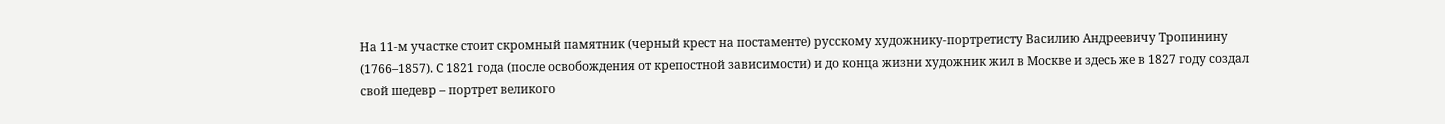На 11-м участке стоит скромный памятник (черный крест на постаменте) русскому художнику-портретисту Василию Андреевичу Тропинину (1766–1857). С 1821 года (после освобождения от крепостной зависимости) и до конца жизни художник жил в Москве и здесь же в 1827 году создал свой шедевр – портрет великого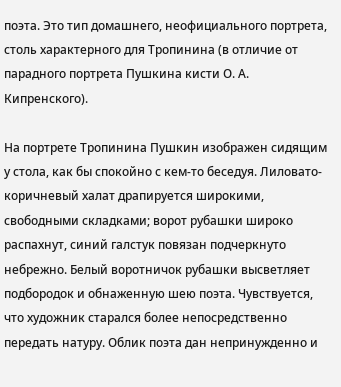поэта. Это тип домашнего, неофициального портрета, столь характерного для Тропинина (в отличие от парадного портрета Пушкина кисти О. А. Кипренского).

На портрете Тропинина Пушкин изображен сидящим у стола, как бы спокойно с кем-то беседуя. Лиловато-коричневый халат драпируется широкими, свободными складками; ворот рубашки широко распахнут, синий галстук повязан подчеркнуто небрежно. Белый воротничок рубашки высветляет подбородок и обнаженную шею поэта. Чувствуется, что художник старался более непосредственно передать натуру. Облик поэта дан непринужденно и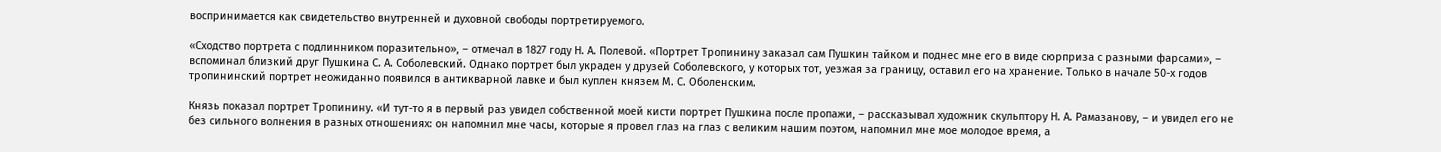воспринимается как свидетельство внутренней и духовной свободы портретируемого.

«Сходство портрета с подлинником поразительно», – отмечал в 1827 году Н. А. Полевой. «Портрет Тропинину заказал сам Пушкин тайком и поднес мне его в виде сюрприза с разными фарсами», – вспоминал близкий друг Пушкина С. А. Соболевский. Однако портрет был украден у друзей Соболевского, у которых тот, уезжая за границу, оставил его на хранение. Только в начале 50-х годов тропининский портрет неожиданно появился в антикварной лавке и был куплен князем М. С. Оболенским.

Князь показал портрет Тропинину. «И тут-то я в первый раз увидел собственной моей кисти портрет Пушкина после пропажи, – рассказывал художник скульптору Н. А. Рамазанову, – и увидел его не без сильного волнения в разных отношениях: он напомнил мне часы, которые я провел глаз на глаз с великим нашим поэтом, напомнил мне мое молодое время, а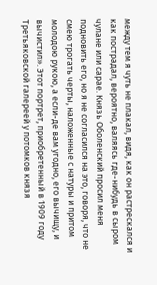между тем я чуть не плакал, видя, как он растрескался и как пострадал, вероятно, валяясь где-нибудь в сыром чулане или сарае. Князь Оболенский просил меня подновить его, но я не согласился на это, говоря, что не смею трогать черты, наложенные с натуры и притом молодою рукою, а если-де вам угодно, его вычищу, и вычистил». Этот портрет, приобретенный в 1909 году Третьяковской галереей у потомков князя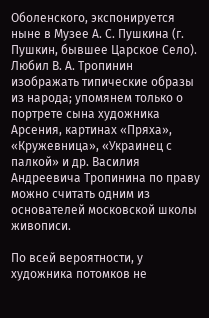Оболенского, экспонируется ныне в Музее А. С. Пушкина (г. Пушкин, бывшее Царское Село). Любил В. А. Тропинин изображать типические образы из народа; упомянем только о портрете сына художника Арсения, картинах «Пряха», «Кружевница», «Украинец с палкой» и др. Василия Андреевича Тропинина по праву можно считать одним из основателей московской школы живописи.

По всей вероятности, у художника потомков не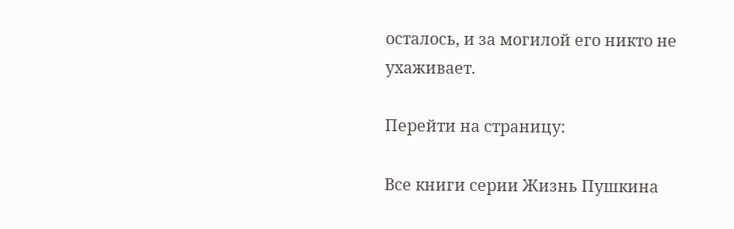осталось, и за могилой его никто не ухаживает.

Перейти на страницу:

Все книги серии Жизнь Пушкина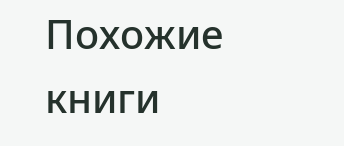Похожие книги